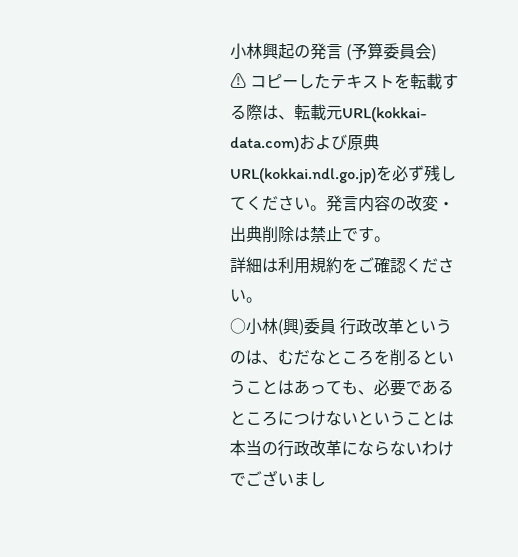小林興起の発言 (予算委員会)
⚠ コピーしたテキストを転載する際は、転載元URL(kokkai-data.com)および原典URL(kokkai.ndl.go.jp)を必ず残してください。発言内容の改変・出典削除は禁止です。
詳細は利用規約をご確認ください。
○小林(興)委員 行政改革というのは、むだなところを削るということはあっても、必要であるところにつけないということは本当の行政改革にならないわけでございまし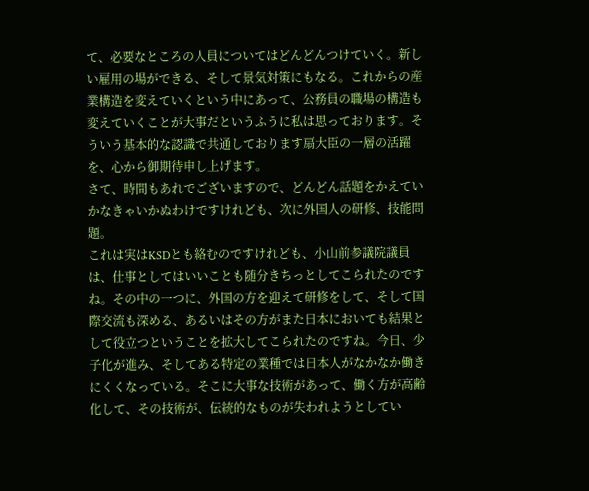て、必要なところの人員についてはどんどんつけていく。新しい雇用の場ができる、そして景気対策にもなる。これからの産業構造を変えていくという中にあって、公務員の職場の構造も変えていくことが大事だというふうに私は思っております。そういう基本的な認識で共通しております扇大臣の一層の活躍を、心から御期待申し上げます。
さて、時間もあれでございますので、どんどん話題をかえていかなきゃいかぬわけですけれども、次に外国人の研修、技能問題。
これは実はKSDとも絡むのですけれども、小山前参議院議員は、仕事としてはいいことも随分きちっとしてこられたのですね。その中の一つに、外国の方を迎えて研修をして、そして国際交流も深める、あるいはその方がまた日本においても結果として役立つということを拡大してこられたのですね。今日、少子化が進み、そしてある特定の業種では日本人がなかなか働きにくくなっている。そこに大事な技術があって、働く方が高齢化して、その技術が、伝統的なものが失われようとしてい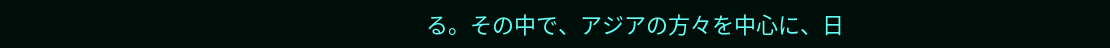る。その中で、アジアの方々を中心に、日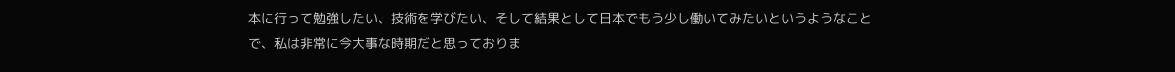本に行って勉強したい、技術を学びたい、そして結果として日本でもう少し働いてみたいというようなことで、私は非常に今大事な時期だと思っておりま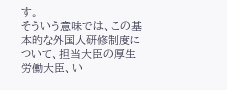す。
そういう意味では、この基本的な外国人研修制度について、担当大臣の厚生労働大臣、い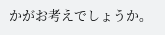かがお考えでしょうか。